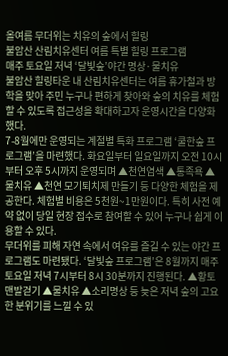올여름 무더위는 치유의 숲에서 힐링
불암산 산림치유센터 여름 특별 힐링 프로그램
매주 토요일 저녁 ‘달빛숲’야간 명상·물치유
불암산 힐링타운 내 산림치유센터는 여름 휴가철과 방학을 맞아 주민 누구나 편하게 찾아와 숲의 치유를 체험할 수 있도록 접근성을 확대하고자 운영시간을 다양화했다.
7-8월에만 운영되는 계절별 특화 프로그램 ‘쿨한숲 프로그램’을 마련했다. 화요일부터 일요일까지 오전 10시부터 오후 5시까지 운영되며 ▲천연염색 ▲통족욕 ▲물치유 ▲천연 모기퇴치제 만들기 등 다양한 체험을 제공한다. 체험별 비용은 5천원~1만원이다. 특히 사전 예약 없이 당일 현장 접수로 참여할 수 있어 누구나 쉽게 이용할 수 있다.
무더위를 피해 자연 속에서 여유를 즐길 수 있는 야간 프로그램도 마련됐다. ‘달빛숲 프로그램’은 8월까지 매주 토요일 저녁 7시부터 8시 30분까지 진행된다. ▲황토 맨발걷기 ▲물치유 ▲소리명상 등 늦은 저녁 숲의 고요한 분위기를 느낄 수 있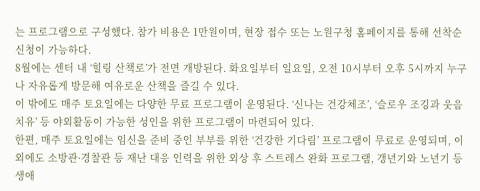는 프로그램으로 구성했다. 참가 비용은 1만원이며, 현장 접수 또는 노원구청 홈페이지를 통해 선착순 신청이 가능하다.
8월에는 센터 내 ‘힐링 산책로’가 전면 개방된다. 화요일부터 일요일, 오전 10시부터 오후 5시까지 누구나 자유롭게 방문해 여유로운 산책을 즐길 수 있다.
이 밖에도 매주 토요일에는 다양한 무료 프로그램이 운영된다. ‘신나는 건강체조’, ‘슬로우 조깅과 웃음치유’ 등 야외활동이 가능한 성인을 위한 프로그램이 마련되어 있다.
한편, 매주 토요일에는 임신을 준비 중인 부부를 위한 ‘건강한 기다림’ 프로그램이 무료로 운영되며, 이외에도 소방관·경찰관 등 재난 대응 인력을 위한 외상 후 스트레스 완화 프로그램, 갱년기와 노년기 등 생애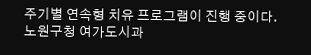주기별 연속형 치유 프로그램이 진행 중이다.
노원구청 여가도시과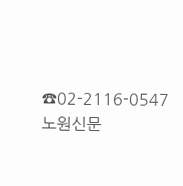☎02-2116-0547
노원신문